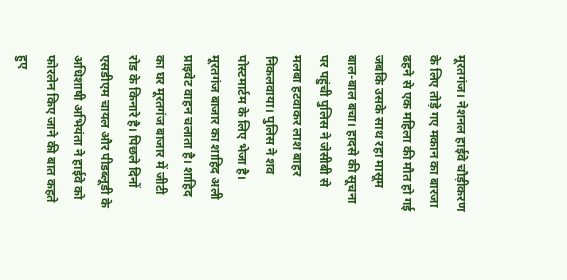मूरतगंज। नेशनल हाईवे चौड़ीकरण के लिए तोड़े गए मकान का बारजा ढहने से एक महिला की मौत हो गई जबकि उसके साथ रहा मासूम बाल-बाल बचा। हादसे की सूचना पर पहुंची पुलिस ने जेसीबी से मलबा हटवाकर लाश बाहर निकलवाया। पुलिस ने शव पोस्टमार्टम के लिए भेजा है। मूरतगंज बाजार का शाहिद अली प्राइवेट वाहन चलाता है। शाहिद का घर मूरतगंज बाजार में जीटी रोड के किनारे है। पिछले दिनों एसडीएम चायल और पीडब्लूडी के अधिशाषी अभियंता ने हाईवे को फोरलेन किए जाने की बात कहते हुए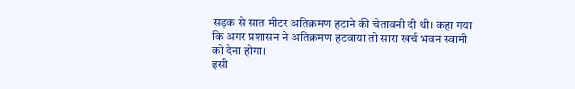सड़क से सात मीटर अतिक्रमण हटाने की चेतावनी दी थी। कहा गया कि अगर प्रशासन ने अतिक्रमण हटवाया तो सारा खर्च भवन स्वामी को देना होगा।
इसी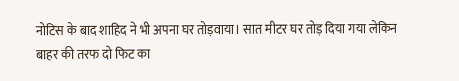नोटिस के बाद शाहिद ने भी अपना घर तोड़वाया। सात मीटर घर तोड़ दिया गया लेकिन बाहर की तरफ दो फिट का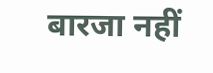बारजा नहीं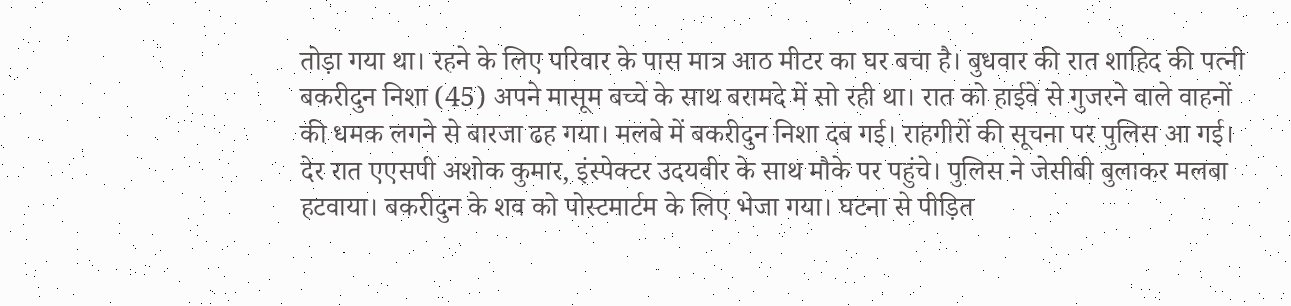तोड़ा गया था। रहने के लिए परिवार के पास मात्र आठ मीटर का घर बचा है। बुधवार की रात शाहिद की पत्नी बकरीदुन निशा (45) अपने मासूम बच्चे के साथ बरामदे में सो रही था। रात को हाईवे से गुजरने वाले वाहनों की धमक लगने से बारजा ढह गया। मलबे में बकरीदुन निशा दब गई। राहगीरों की सूचना पर पुलिस आ गई। देर रात एएसपी अशोक कुमार, इंस्पेक्टर उदयवीर के साथ मौके पर पहुंचे। पुलिस ने जेसीबी बुलाकर मलबा हटवाया। बकरीदुन के शव को पोस्टमार्टम के लिए भेजा गया। घटना से पीड़ित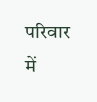परिवार में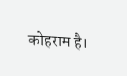कोहराम है।